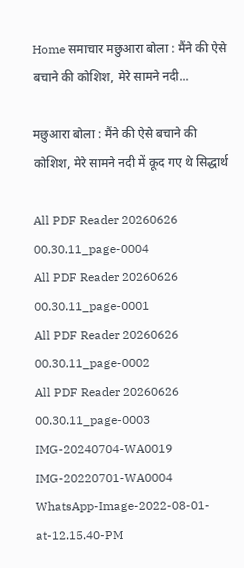Home समाचार मछुआरा बोला : मैंने की ऐसे बचाने की कोशिश, मेरे सामने नदी...

मछुआरा बोला : मैंने की ऐसे बचाने की कोशिश, मेरे सामने नदी में कूद गए थे सिद्धार्थ

All PDF Reader 20260626 00.30.11_page-0004
All PDF Reader 20260626 00.30.11_page-0001
All PDF Reader 20260626 00.30.11_page-0002
All PDF Reader 20260626 00.30.11_page-0003
IMG-20240704-WA0019
IMG-20220701-WA0004
WhatsApp-Image-2022-08-01-at-12.15.40-PM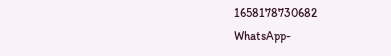1658178730682
WhatsApp-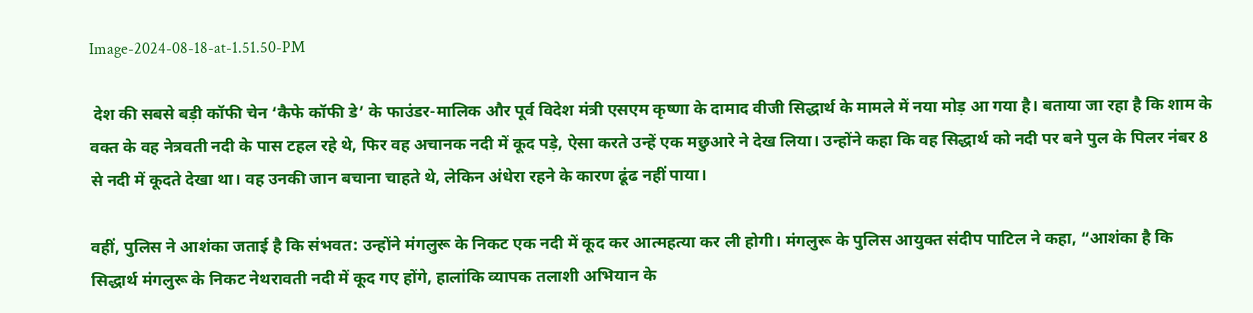Image-2024-08-18-at-1.51.50-PM

 देश की सबसे बड़ी कॉफी चेन ‘कैफे कॉफी डे’ के फाउंडर-मालिक और पूर्व विदेश मंत्री एसएम कृष्णा के दामाद वीजी सिद्धार्थ के मामले में नया मोड़ आ गया है। बताया जा रहा है कि शाम के वक्त के वह नेत्रवती नदी के पास टहल रहे थे, फिर वह अचानक नदी में कूद पड़े, ऐसा करते उन्हें एक मछुआरे ने देख लिया। उन्होंने कहा कि वह सिद्धार्थ को नदी पर बने पुल के पिलर नंबर 8 से नदी में कूदते देखा था। वह उनकी जान बचाना चाहते थे, लेकिन अंधेरा रहने के कारण ढूंढ नहीं पाया।

वहीं, पुलिस ने आशंका जताई है कि संभवत: उन्होंने मंगलुरू के निकट एक नदी में कूद कर आत्महत्या कर ली होगी। मंगलुरू के पुलिस आयुक्त संदीप पाटिल ने कहा, “आशंका है कि सिद्धार्थ मंगलुरू के निकट नेथरावती नदी में कूद गए होंगे, हालांकि व्यापक तलाशी अभियान के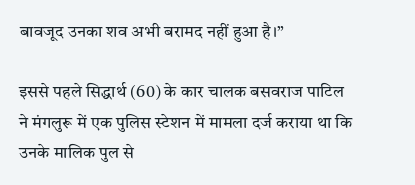बावजूद उनका शव अभी बरामद नहीं हुआ है।”

इससे पहले सिद्धार्थ (60) के कार चालक बसवराज पाटिल ने मंगलुरू में एक पुलिस स्टेशन में मामला दर्ज कराया था कि उनके मालिक पुल से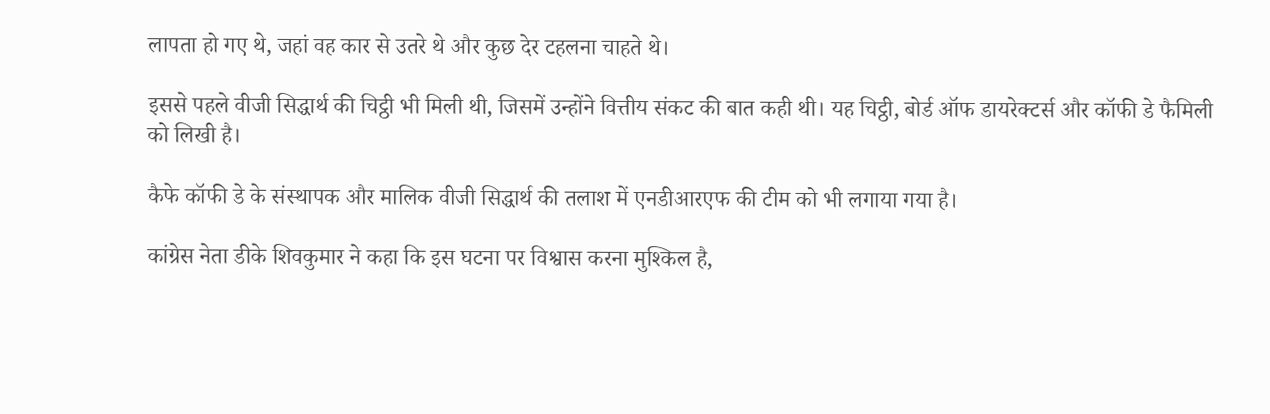लापता हो गए थे, जहां वह कार से उतरे थे और कुछ देर टहलना चाहते थे।

इससे पहले वीजी सिद्धार्थ की चिट्ठी भी मिली थी, जिसमें उन्होंने वित्तीय संकट की बात कही थी। यह चिट्ठी, बोर्ड ऑफ डायरेक्टर्स और कॉफी डे फैमिली को लिखी है।

कैफे कॉफी डे के संस्थापक और मालिक वीजी सिद्धार्थ की तलाश में एनडीआरएफ की टीम को भी लगाया गया है।

कांग्रेस नेता डीके शिवकुमार ने कहा कि इस घटना पर विश्वास करना मुश्किल है,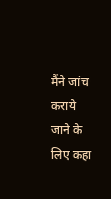मैंने जांच कराये जाने के लिए कहा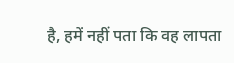है, हमें नहीं पता कि वह लापता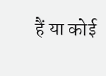हैं या कोई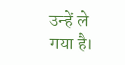उन्हें ले गया है।